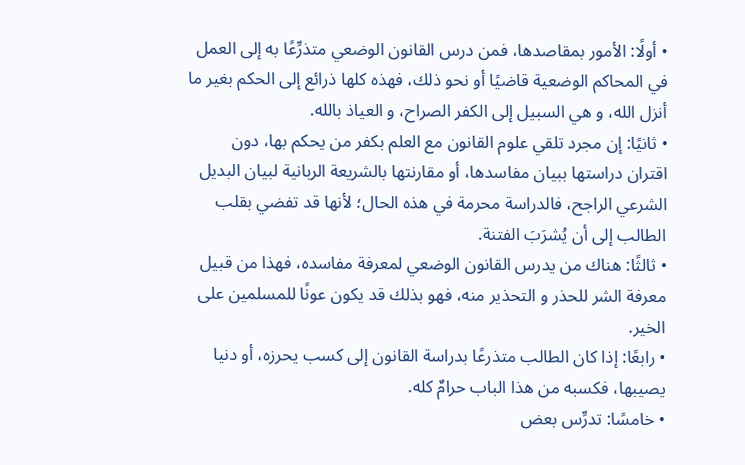• أولًا: الأمور بمقاصدها، فمن درس القانون الوضعي متذرِّعًا به إلى العمل في المحاكم الوضعية قاضيًا أو نحو ذلك، فهذه كلها ذرائع إلى الحكم بغير ما أنزل الله، و هي السبيل إلى الكفر الصراح، و العياذ بالله.
• ثانيًا: إن مجرد تلقي علوم القانون مع العلم بكفر من يحكم بها، دون اقتران دراستها ببيان مفاسدها، أو مقارنتها بالشريعة الربانية لبيان البديل الشرعي الراجح، فالدراسة محرمة في هذه الحال؛ لأنها قد تفضي بقلب الطالب إلى أن يُشرَبَ الفتنة.
• ثالثًا: هناك من يدرس القانون الوضعي لمعرفة مفاسده، فهذا من قبيل معرفة الشر للحذر و التحذير منه، فهو بذلك قد يكون عونًا للمسلمين على الخير.
• رابعًا: إذا كان الطالب متذرعًا بدراسة القانون إلى كسب يحرزه، أو دنيا يصيبها، فكسبه من هذا الباب حرامٌ كله.
• خامسًا: تدرِّس بعض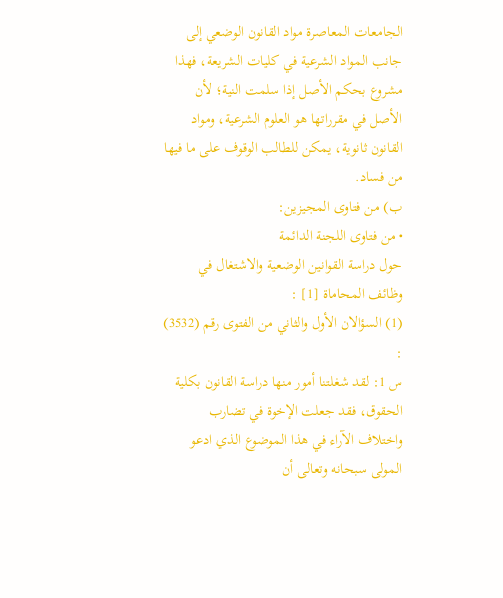الجامعات المعاصرة مواد القانون الوضعي إلى جانب المواد الشرعية في كليات الشريعة، فهذا مشروع بحكم الأصل إذا سلمت النية؛ لأن الأصل في مقرراتها هو العلوم الشرعية، ومواد القانون ثانوية، يمكن للطالب الوقوف على ما فيها من فساد.
ب) من فتاوى المجيزين:
• من فتاوى اللجنة الدائمة
حول دراسة القوانين الوضعية والاشتغال في وظائف المحاماة [1] :
(1) السؤالان الأول والثاني من الفتوى رقم (3532) :
س 1: لقد شغلتنا أمور منها دراسة القانون بكلية الحقوق، فقد جعلت الإخوة في تضارب واختلاف الآراء في هذا الموضوع الذي ادعو المولى سبحانه وتعالى أن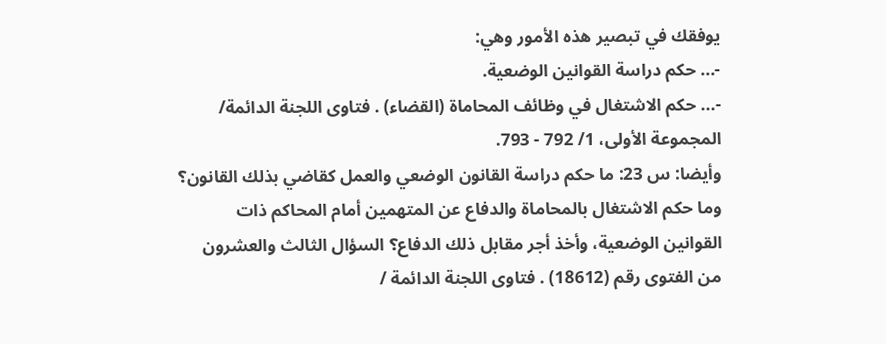يوفقك في تبصير هذه الأمور وهي:
-... حكم دراسة القوانين الوضعية.
-... حكم الاشتغال في وظائف المحاماة (القضاء) . فتاوى اللجنة الدائمة/ المجموعة الأولى، 1/ 792 - 793.
وأيضا: س 23: ما حكم دراسة القانون الوضعي والعمل كقاضي بذلك القانون؟ وما حكم الاشتغال بالمحاماة والدفاع عن المتهمين أمام المحاكم ذات القوانين الوضعية، وأخذ أجر مقابل ذلك الدفاع؟ السؤال الثالث والعشرون من الفتوى رقم (18612) . فتاوى اللجنة الدائمة /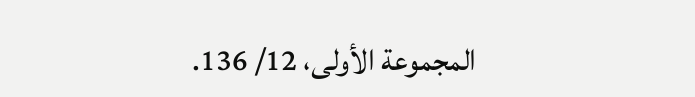المجموعة الأولى، 12/ 136.